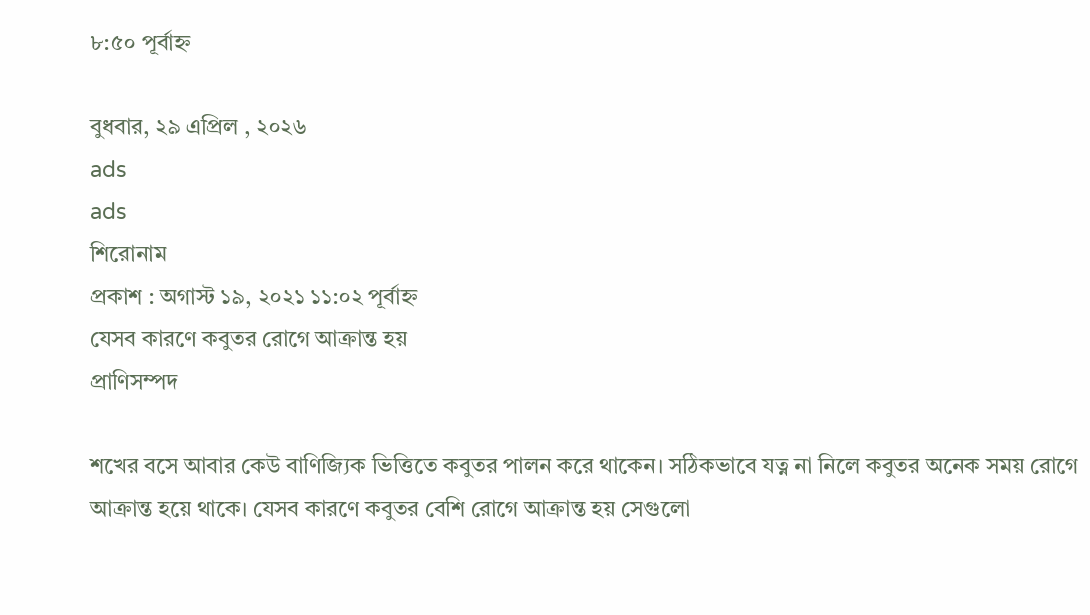৮:৫০ পূর্বাহ্ন

বুধবার, ২৯ এপ্রিল , ২০২৬
ads
ads
শিরোনাম
প্রকাশ : অগাস্ট ১৯, ২০২১ ১১:০২ পূর্বাহ্ন
যেসব কারণে কবুতর রোগে আক্রান্ত হয়
প্রাণিসম্পদ

শখের বসে আবার কেউ বাণিজ্যিক ভিত্তিতে কবুতর পালন করে থাকেন। সঠিকভাবে যত্ন না নিলে কবুতর অনেক সময় রোগে আক্রান্ত হয়ে থাকে। যেসব কারণে কবুতর বেশি রোগে আক্রান্ত হয় সেগুলো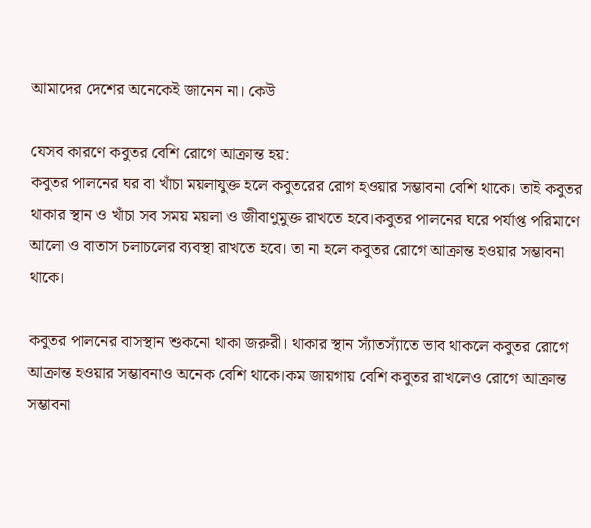আমাদের দেশের অনেকেই জানেন না। কেউ

যেসব কারণে কবুতর বেশি রোগে আক্রান্ত হয়:
কবুতর পালনের ঘর বা খাঁচা ময়লাযুক্ত হলে কবুতরের রোগ হওয়ার সম্ভাবনা বেশি থাকে। তাই কবুতর থাকার স্থান ও খাঁচা সব সময় ময়লা ও জীবাণুমুক্ত রাখতে হবে।কবুতর পালনের ঘরে পর্যাপ্ত পরিমাণে আলো ও বাতাস চলাচলের ব্যবস্থা রাখতে হবে। তা না হলে কবুতর রোগে আক্রান্ত হওয়ার সম্ভাবনা থাকে।

কবুতর পালনের বাসস্থান শুকনো থাকা জরুরী। থাকার স্থান স্যাঁতস্যাঁতে ভাব থাকলে কবুতর রোগে আক্রান্ত হওয়ার সম্ভাবনাও অনেক বেশি থাকে।কম জায়গায় বেশি কবুতর রাখলেও রোগে আক্রান্ত সম্ভাবনা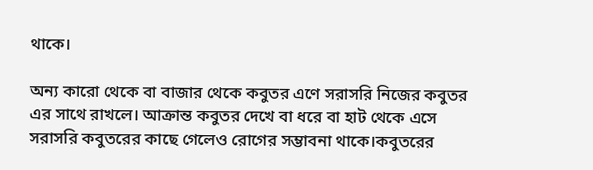থাকে।

অন্য কারো থেকে বা বাজার থেকে কবুতর এণে সরাসরি নিজের কবুতর এর সাথে রাখলে। আক্রান্ত কবুতর দেখে বা ধরে বা হাট থেকে এসে সরাসরি কবুতরের কাছে গেলেও রোগের সম্ভাবনা থাকে।কবুতরের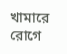খামারে রোগে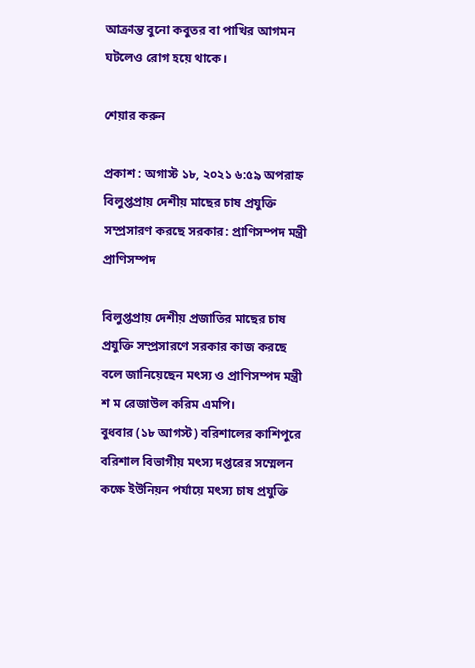আক্রান্ত বুনো কবুতর বা পাখির আগমন ঘটলেও রোগ হয়ে থাকে।

শেয়ার করুন

প্রকাশ : অগাস্ট ১৮, ২০২১ ৬:৫৯ অপরাহ্ন
বিলুপ্তপ্রায় দেশীয় মাছের চাষ প্রযুক্তি সম্প্রসারণ করছে সরকার: প্রাণিসম্পদ মন্ত্রী
প্রাণিসম্পদ

বিলুপ্তপ্রায় দেশীয় প্রজাতির মাছের চাষ প্রযুক্তি সম্প্রসারণে সরকার কাজ করছে বলে জানিয়েছেন মৎস্য ও প্রাণিসম্পদ মন্ত্রী শ ম রেজাউল করিম এমপি।
বুধবার (১৮ আগস্ট) বরিশালের কাশিপুরে বরিশাল বিভাগীয় মৎস্য দপ্তরের সম্মেলন কক্ষে ইউনিয়ন পর্যায়ে মৎস্য চাষ প্রযুক্তি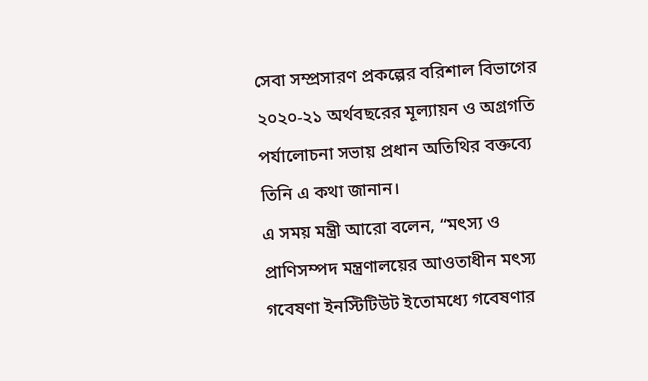সেবা সম্প্রসারণ প্রকল্পের বরিশাল বিভাগের ২০২০-২১ অর্থবছরের মূল্যায়ন ও অগ্রগতি পর্যালোচনা সভায় প্রধান অতিথির বক্তব্যে তিনি এ কথা জানান।
এ সময় মন্ত্রী আরো বলেন, “মৎস্য ও প্রাণিসম্পদ মন্ত্রণালয়ের আওতাধীন মৎস্য গবেষণা ইনস্টিটিউট ইতোমধ্যে গবেষণার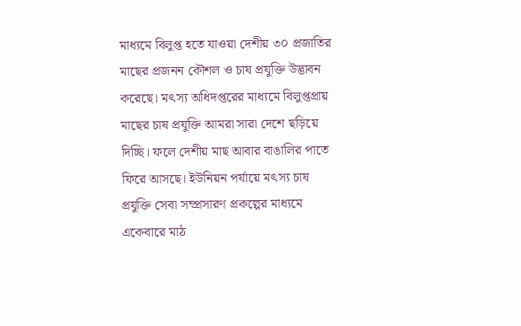মাধ্যমে বিলুপ্ত হতে যাওয়া দেশীয় ৩০ প্রজাতির মাছের প্রজনন কৌশল ও চাষ প্রযুক্তি উদ্ভাবন করেছে। মৎস্য অধিদপ্তরের মাধ্যমে বিলুপ্তপ্রায় মাছের চাষ প্রযুক্তি আমরা সারা দেশে ছড়িয়ে দিচ্ছি। ফলে দেশীয় মাছ আবার বাঙালির পাতে ফিরে আসছে। ইউনিয়ন পর্যায়ে মৎস্য চাষ প্রযুক্তি সেবা সম্প্রসারণ প্রকল্পের মাধ্যমে একেবারে মাঠ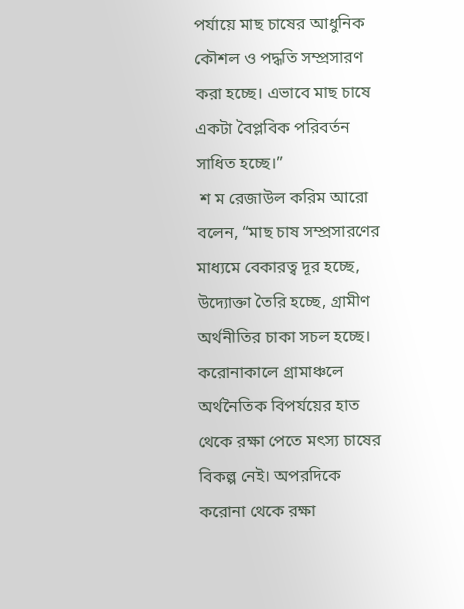পর্যায়ে মাছ চাষের আধুনিক কৌশল ও পদ্ধতি সম্প্রসারণ করা হচ্ছে। এভাবে মাছ চাষে একটা বৈপ্লবিক পরিবর্তন সাধিত হচ্ছে।”
 শ ম রেজাউল করিম আরো বলেন, “মাছ চাষ সম্প্রসারণের মাধ্যমে বেকারত্ব দূর হচ্ছে, উদ্যোক্তা তৈরি হচ্ছে, গ্রামীণ অর্থনীতির চাকা সচল হচ্ছে। করোনাকালে গ্রামাঞ্চলে অর্থনৈতিক বিপর্যয়ের হাত থেকে রক্ষা পেতে মৎস্য চাষের বিকল্প নেই। অপরদিকে করোনা থেকে রক্ষা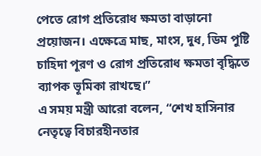পেতে রোগ প্রতিরোধ ক্ষমতা বাড়ানো প্রয়োজন। এক্ষেত্রে মাছ, মাংস, দুধ, ডিম পুষ্টি চাহিদা পূরণ ও রোগ প্রতিরোধ ক্ষমতা বৃদ্ধিতে ব্যাপক ভূমিকা রাখছে।”
এ সময় মন্ত্রী আরো বলেন, “শেখ হাসিনার নেতৃত্বে বিচারহীনতার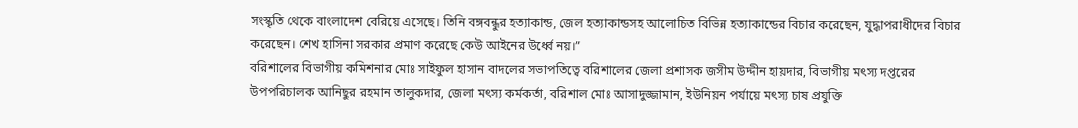সংস্কৃতি থেকে বাংলাদেশ বেরিয়ে এসেছে। তিনি বঙ্গবন্ধুর হত্যাকান্ড, জেল হত্যাকান্ডসহ আলোচিত বিভিন্ন হত্যাকান্ডের বিচার করেছেন, যুদ্ধাপরাধীদের বিচার করেছেন। শেখ হাসিনা সরকার প্রমাণ করেছে কেউ আইনের উর্ধ্বে নয়।”
বরিশালের বিভাগীয় কমিশনার মোঃ সাইফুল হাসান বাদলের সভাপতিত্বে বরিশালের জেলা প্রশাসক জসীম উদ্দীন হায়দার, বিভাগীয় মৎস্য দপ্তরের উপপরিচালক আনিছুর রহমান তালুকদার, জেলা মৎস্য কর্মকর্তা, বরিশাল মোঃ আসাদুজ্জামান, ইউনিয়ন পর্যায়ে মৎস্য চাষ প্রযুক্তি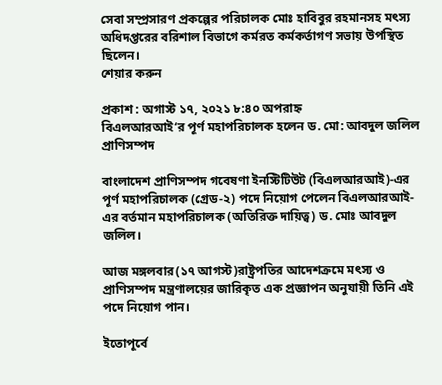সেবা সম্প্রসারণ প্রকল্পের পরিচালক মোঃ হাবিবুর রহমানসহ মৎস্য অধিদপ্তরের বরিশাল বিভাগে কর্মরত কর্মকর্তাগণ সভায় উপস্থিত ছিলেন।
শেয়ার করুন

প্রকাশ : অগাস্ট ১৭, ২০২১ ৮:৪০ অপরাহ্ন
বিএলআরআই‘র পূর্ণ মহাপরিচালক হলেন ড. মো: আবদুল জলিল
প্রাণিসম্পদ

বাংলাদেশ প্রাণিসম্পদ গবেষণা ইনস্টিটিউট (বিএলআরআই)-এর পূর্ণ মহাপরিচালক (গ্রেড-২) পদে নিয়োগ পেলেন বিএলআরআই-এর বর্তমান মহাপরিচালক (অতিরিক্ত দায়িত্ব) ড. মোঃ আবদুল জলিল।

আজ মঙ্গলবার(১৭ আগস্ট)রাষ্ট্রপতির আদেশক্রমে মৎস্য ও প্রাণিসম্পদ মন্ত্রণালয়ের জারিকৃত এক প্রজ্ঞাপন অনুযায়ী তিনি এই পদে নিয়োগ পান।

ইতোপূর্বে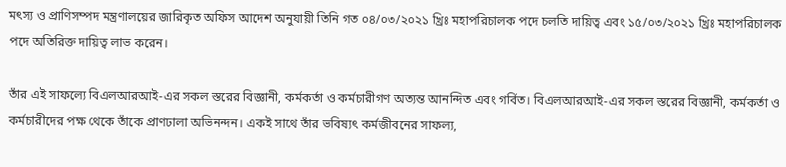মৎস্য ও প্রাণিসম্পদ মন্ত্রণালয়ের জারিকৃত অফিস আদেশ অনুযায়ী তিনি গত ০৪/০৩/২০২১ খ্রিঃ মহাপরিচালক পদে চলতি দায়িত্ব এবং ১৫/০৩/২০২১ খ্রিঃ মহাপরিচালক পদে অতিরিক্ত দায়িত্ব লাভ করেন।

তাঁর এই সাফল্যে বিএলআরআই-এর সকল স্তরের বিজ্ঞানী, কর্মকর্তা ও কর্মচারীগণ অত্যন্ত আনন্দিত এবং গর্বিত। বিএলআরআই-এর সকল স্তরের বিজ্ঞানী, কর্মকর্তা ও কর্মচারীদের পক্ষ থেকে তাঁকে প্রাণঢালা অভিনন্দন। একই সাথে তাঁর ভবিষ্যৎ কর্মজীবনের সাফল্য,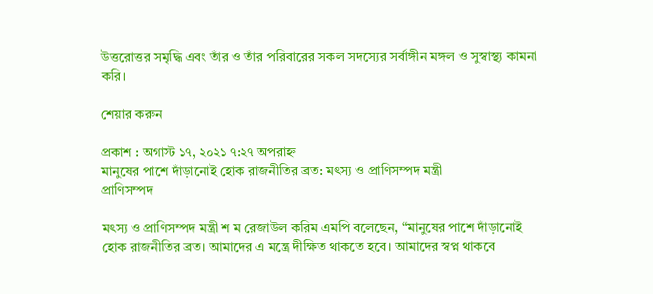উত্তরোত্তর সমৃদ্ধি এবং তাঁর ও তাঁর পরিবারের সকল সদস্যের সর্বাঙ্গীন মঙ্গল ও সুস্বাস্থ্য কামনা করি।

শেয়ার করুন

প্রকাশ : অগাস্ট ১৭, ২০২১ ৭:২৭ অপরাহ্ন
মানুষের পাশে দাঁড়ানোই হোক রাজনীতির ব্রত: মৎস্য ও প্রাণিসম্পদ মন্ত্রী
প্রাণিসম্পদ

মৎস্য ও প্রাণিসম্পদ মন্ত্রী শ ম রেজাউল করিম এমপি বলেছেন, “মানুষের পাশে দাঁড়ানোই হোক রাজনীতির ব্রত। আমাদের এ মন্ত্রে দীক্ষিত থাকতে হবে। আমাদের স্বপ্ন থাকবে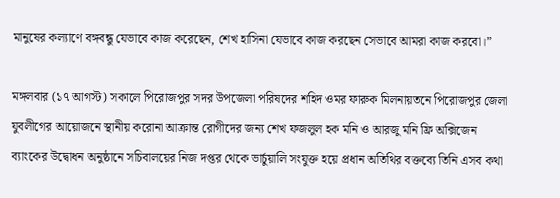মানুষের কল্যাণে বঙ্গবন্ধু যেভাবে কাজ করেছেন, শেখ হাসিনা যেভাবে কাজ করছেন সেভাবে আমরা কাজ করবো।”

মঙ্গলবার (১৭ আগস্ট) সকালে পিরোজপুর সদর উপজেলা পরিষদের শহিদ ওমর ফারুক মিলনায়তনে পিরোজপুর জেলা যুবলীগের আয়োজনে স্থানীয় করোনা আক্রান্ত রোগীদের জন্য শেখ ফজলুল হক মনি ও আরজু মনি ফ্রি অক্সিজেন ব্যাংকের উদ্বোধন অনুষ্ঠানে সচিবালয়ের নিজ দপ্তর থেকে ভার্চুয়ালি সংযুক্ত হয়ে প্রধান অতিথির বক্তব্যে তিনি এসব কথা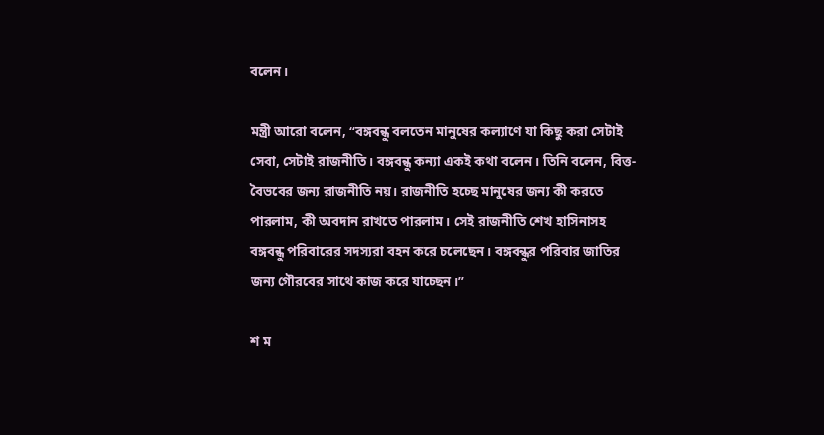বলেন।

মন্ত্রী আরো বলেন, “বঙ্গবন্ধু বলতেন মানুষের কল্যাণে যা কিছু করা সেটাই সেবা, সেটাই রাজনীতি। বঙ্গবন্ধু কন্যা একই কথা বলেন। তিনি বলেন, বিত্ত-বৈভবের জন্য রাজনীতি নয়। রাজনীতি হচ্ছে মানুষের জন্য কী করতে পারলাম, কী অবদান রাখতে পারলাম। সেই রাজনীতি শেখ হাসিনাসহ বঙ্গবন্ধু পরিবারের সদস্যরা বহন করে চলেছেন। বঙ্গবন্ধুর পরিবার জাতির জন্য গৌরবের সাথে কাজ করে যাচ্ছেন।”

শ ম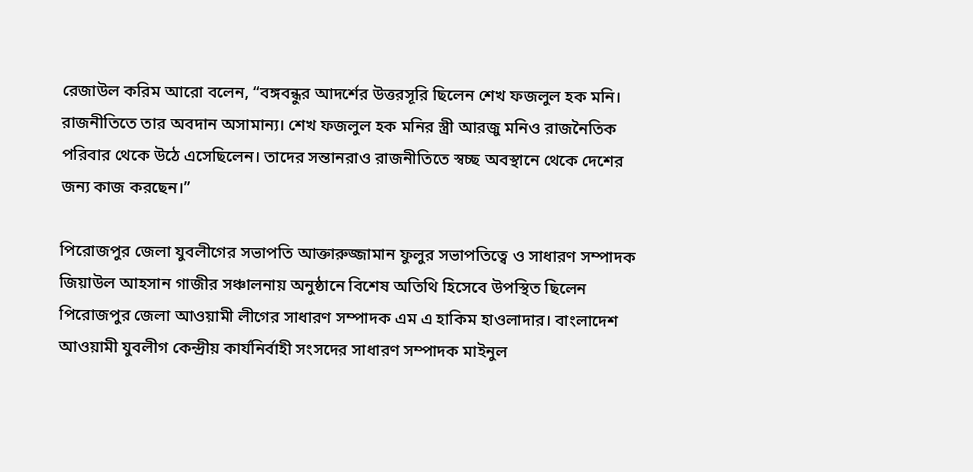রেজাউল করিম আরো বলেন, “বঙ্গবন্ধুর আদর্শের উত্তরসূরি ছিলেন শেখ ফজলুল হক মনি। রাজনীতিতে তার অবদান অসামান্য। শেখ ফজলুল হক মনির স্ত্রী আরজু মনিও রাজনৈতিক পরিবার থেকে উঠে এসেছিলেন। তাদের সন্তানরাও রাজনীতিতে স্বচ্ছ অবস্থানে থেকে দেশের জন্য কাজ করছেন।”

পিরোজপুর জেলা যুবলীগের সভাপতি আক্তারুজ্জামান ফুলুর সভাপতিত্বে ও সাধারণ সম্পাদক জিয়াউল আহসান গাজীর সঞ্চালনায় অনুষ্ঠানে বিশেষ অতিথি হিসেবে উপস্থিত ছিলেন পিরোজপুর জেলা আওয়ামী লীগের সাধারণ সম্পাদক এম এ হাকিম হাওলাদার। বাংলাদেশ আওয়ামী যুবলীগ কেন্দ্রীয় কার্যনির্বাহী সংসদের সাধারণ সম্পাদক মাইনুল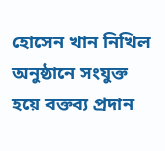হোসেন খান নিখিল অনুষ্ঠানে সংযুক্ত হয়ে বক্তব্য প্রদান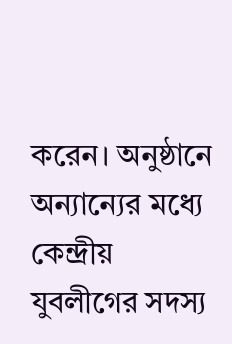করেন। অনুষ্ঠানে অন্যান্যের মধ্যে কেন্দ্রীয় যুবলীগের সদস্য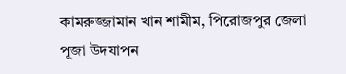কামরুজ্জামান খান শামীম, পিরোজপুর জেলা পূজা উদযাপন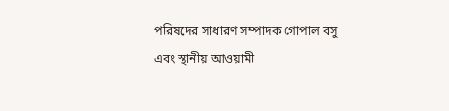পরিষদের সাধারণ সম্পাদক গোপাল বসু এবং স্থানীয় আওয়ামী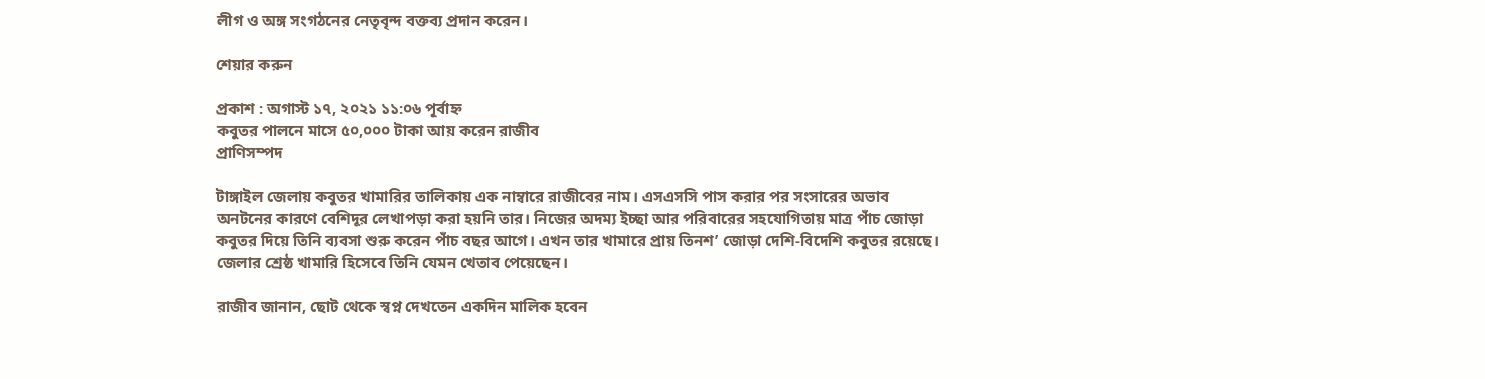লীগ ও অঙ্গ সংগঠনের নেতৃবৃন্দ বক্তব্য প্রদান করেন।

শেয়ার করুন

প্রকাশ : অগাস্ট ১৭, ২০২১ ১১:০৬ পূর্বাহ্ন
কবুতর পালনে মাসে ৫০,০০০ টাকা আয় করেন রাজীব
প্রাণিসম্পদ

টাঙ্গাইল জেলায় কবুতর খামারির তালিকায় এক নাম্বারে রাজীবের নাম। এসএসসি পাস করার পর সংসারের অভাব অনটনের কারণে বেশিদূর লেখাপড়া করা হয়নি তার। নিজের অদম্য ইচ্ছা আর পরিবারের সহযোগিতায় মাত্র পাঁচ জোড়া কবুতর দিয়ে তিনি ব্যবসা শুরু করেন পাঁচ বছর আগে। এখন তার খামারে প্রায় তিনশ’ জোড়া দেশি-বিদেশি কবুতর রয়েছে। জেলার শ্রেষ্ঠ খামারি হিসেবে তিনি যেমন খেতাব পেয়েছেন।

রাজীব জানান, ছোট থেকে স্বপ্ন দেখতেন একদিন মালিক হবেন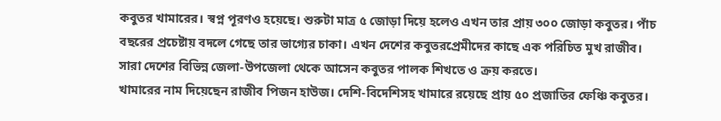কবুতর খামারের। স্বপ্ন পূরণও হয়েছে। শুরুটা মাত্র ৫ জোড়া দিয়ে হলেও এখন তার প্রায় ৩০০ জোড়া কবুতর। পাঁচ বছরের প্রচেষ্টায় বদলে গেছে তার ভাগ্যের চাকা। এখন দেশের কবুতরপ্রেমীদের কাছে এক পরিচিত মুখ রাজীব। সারা দেশের বিভিন্ন জেলা-উপজেলা থেকে আসেন কবুতর পালক শিখতে ও ক্রয় করতে।
খামারের নাম দিয়েছেন রাজীব পিজন হাউজ। দেশি-বিদেশিসহ খামারে রয়েছে প্রায় ৫০ প্রজাতির ফেঞ্চি কবুতর।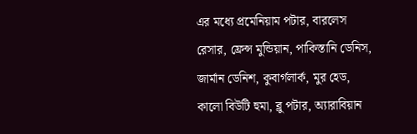এর মধ্যে প্রমেনিয়াম পটার, বারলেস রেসার, ফ্রেন্স মুন্ডিয়ান, পাকিস্তানি ডেনিস, জার্মান ডেনিশ, কুবার্গলার্ক, মুর হেড, কালো বিউটি হুমা, ব্লু পটার, অ্যারাবিয়ান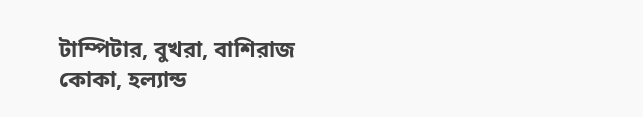টাম্পিটার, বুখরা, বাশিরাজ কোকা, হল্যান্ড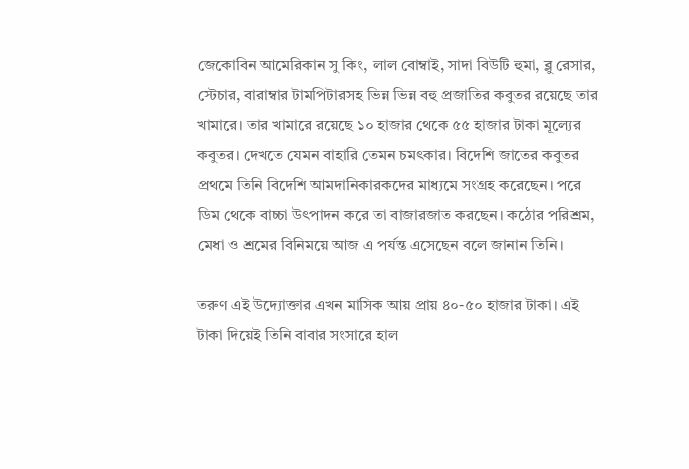জেকোবিন আমেরিকান সু কিং, লাল বোম্বাই, সাদা বিউটি হুমা, ব্লু রেসার, স্টেচার, বারাম্বার টামপিটারসহ ভিন্ন ভিন্ন বহু প্রজাতির কবুতর রয়েছে তার খামারে। তার খামারে রয়েছে ১০ হাজার থেকে ৫৫ হাজার টাকা মূল্যের কবুতর। দেখতে যেমন বাহারি তেমন চমৎকার। বিদেশি জাতের কবুতর প্রথমে তিনি বিদেশি আমদানিকারকদের মাধ্যমে সংগ্রহ করেছেন। পরে ডিম থেকে বাচ্চা উৎপাদন করে তা বাজারজাত করছেন। কঠোর পরিশ্রম, মেধা ও শ্রমের বিনিময়ে আজ এ পর্যন্ত এসেছেন বলে জানান তিনি।

তরুণ এই উদ্যোক্তার এখন মাসিক আয় প্রায় ৪০-৫০ হাজার টাকা। এই টাকা দিয়েই তিনি বাবার সংসারে হাল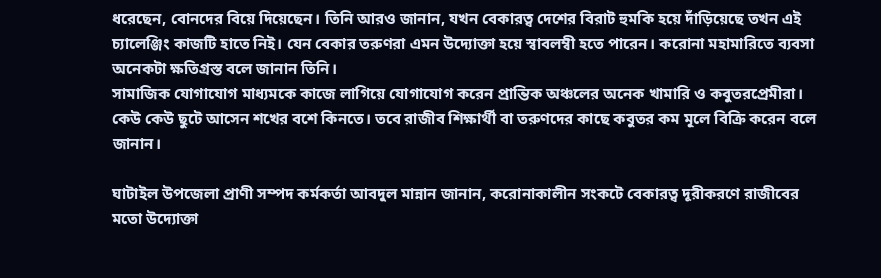ধরেছেন, বোনদের বিয়ে দিয়েছেন। তিনি আরও জানান, যখন বেকারত্ব দেশের বিরাট হুমকি হয়ে দাঁড়িয়েছে তখন এই চ্যালেঞ্জিং কাজটি হাতে নিই। যেন বেকার তরুণরা এমন উদ্যোক্তা হয়ে স্বাবলম্বী হতে পারেন। করোনা মহামারিতে ব্যবসা অনেকটা ক্ষতিগ্রস্ত বলে জানান তিনি।
সামাজিক যোগাযোগ মাধ্যমকে কাজে লাগিয়ে যোগাযোগ করেন প্রান্তিক অঞ্চলের অনেক খামারি ও কবুতরপ্রেমীরা। কেউ কেউ ছুটে আসেন শখের বশে কিনতে। তবে রাজীব শিক্ষার্থী বা তরুণদের কাছে কবুতর কম মূলে বিক্রি করেন বলে জানান।

ঘাটাইল উপজেলা প্রাণী সম্পদ কর্মকর্তা আবদুল মান্নান জানান, করোনাকালীন সংকটে বেকারত্ব দূরীকরণে রাজীবের মতো উদ্যোক্তা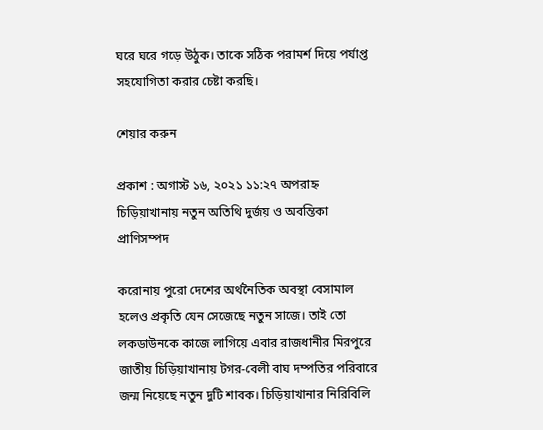ঘরে ঘরে গড়ে উঠুক। তাকে সঠিক পরামর্শ দিয়ে পর্যাপ্ত সহযোগিতা করার চেষ্টা করছি।

শেয়ার করুন

প্রকাশ : অগাস্ট ১৬, ২০২১ ১১:২৭ অপরাহ্ন
চিড়িয়াখানায় নতুন অতিথি দুর্জয় ও অবন্তিকা
প্রাণিসম্পদ

করোনায় পুরো দেশের অর্থনৈতিক অবস্থা বেসামাল হলেও প্রকৃতি যেন সেজেছে নতুন সাজে। তাই তো লকডাউনকে কাজে লাগিয়ে এবার রাজধানীর মিরপুরে জাতীয় চিড়িয়াখানায় টগর-বেলী বাঘ দম্পতির পরিবারে জন্ম নিয়েছে নতুন দুটি শাবক। চিড়িয়াখানার নিরিবিলি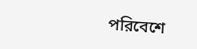পরিবেশে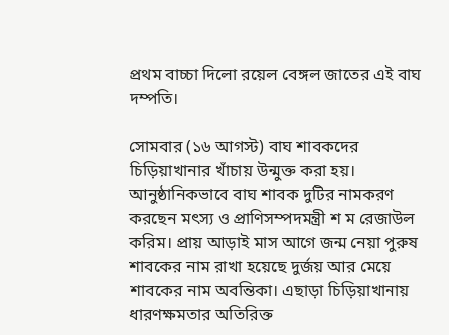প্রথম বাচ্চা দিলো রয়েল বেঙ্গল জাতের এই বাঘ দম্পতি।

সোমবার (১৬ আগস্ট) বাঘ শাবকদের চিড়িয়াখানার খাঁচায় উন্মুক্ত করা হয়। আনুষ্ঠানিকভাবে বাঘ শাবক দুটির নামকরণ করছেন মৎস্য ও প্রাণিসম্পদমন্ত্রী শ ম রেজাউল করিম। প্রায় আড়াই মাস আগে জন্ম নেয়া পুরুষ শাবকের নাম রাখা হয়েছে দুর্জয় আর মেয়ে শাবকের নাম অবন্তিকা। এছাড়া চিড়িয়াখানায় ধারণক্ষমতার অতিরিক্ত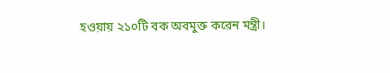হওয়ায় ২১০টি বক অবমুক্ত করেন মন্ত্রী।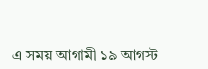এ সময় আগামী ১৯ আগস্ট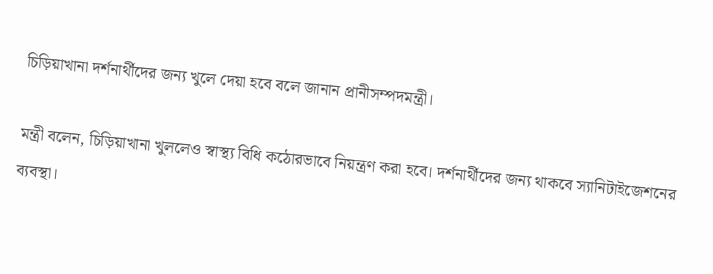চিড়িয়াখানা দর্শনার্থীদের জন্য খুলে দেয়া হবে বলে জানান প্রানীসম্পদমন্ত্রী।

মন্ত্রী বলেন, চিড়িয়াখানা খুললেও স্বাস্থ্য বিধি কঠোরভাবে নিয়ন্ত্রণ করা হবে। দর্শনার্থীদের জন্য থাকবে স্যানিটাইজেশনের ব্যবস্থা।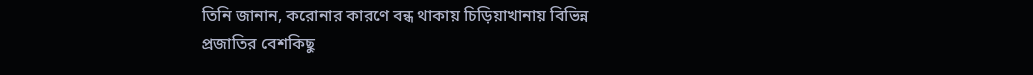তিনি জানান, করোনার কারণে বন্ধ থাকায় চিড়িয়াখানায় বিভিন্ন প্রজাতির বেশকিছু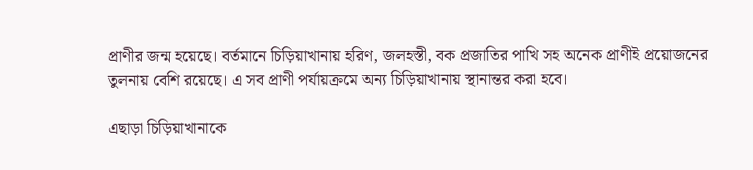প্রাণীর জন্ম হয়েছে। বর্তমানে চিড়িয়াখানায় হরিণ, জলহস্তী, বক প্রজাতির পাখি সহ অনেক প্রাণীই প্রয়োজনের তুলনায় বেশি রয়েছে। এ সব প্রাণী পর্যায়ক্রমে অন্য চিড়িয়াখানায় স্থানান্তর করা হবে।

এছাড়া চিড়িয়াখানাকে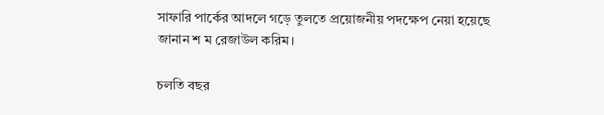সাফারি পার্কের আদলে গড়ে তুলতে প্রয়োজনীয় পদক্ষেপ নেয়া হয়েছে জানান শ ম রেজাউল করিম।

চলতি বছর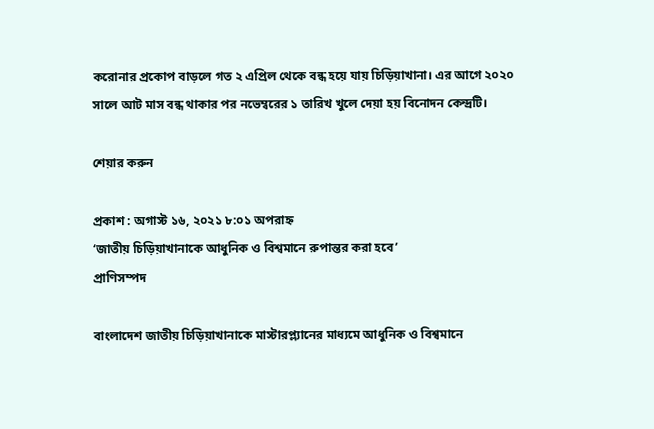করোনার প্রকোপ বাড়লে গত ২ এপ্রিল থেকে বন্ধ হয়ে যায় চিড়িয়াখানা। এর আগে ২০২০ সালে আট মাস বন্ধ থাকার পর নভেম্বরের ১ তারিখ খুলে দেয়া হয় বিনোদন কেন্দ্রটি।

শেয়ার করুন

প্রকাশ : অগাস্ট ১৬, ২০২১ ৮:০১ অপরাহ্ন
‘জাতীয় চিড়িয়াখানাকে আধুনিক ও বিশ্বমানে রুপান্তর করা হবে’
প্রাণিসম্পদ

বাংলাদেশ জাতীয় চিড়িয়াখানাকে মাস্টারপ্ল্যানের মাধ্যমে আধুনিক ও বিশ্বমানে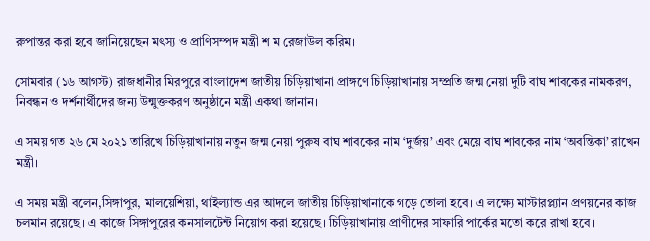রুপান্তর করা হবে জানিয়েছেন মৎস্য ও প্রাণিসম্পদ মন্ত্রী শ ম রেজাউল করিম।

সোমবার (১৬ আগস্ট) রাজধানীর মিরপুরে বাংলাদেশ জাতীয় চিড়িয়াখানা প্রাঙ্গণে চিড়িয়াখানায় সম্প্রতি জন্ম নেয়া দুটি বাঘ শাবকের নামকরণ, নিবন্ধন ও দর্শনার্থীদের জন্য উন্মুক্তকরণ অনুষ্ঠানে মন্ত্রী একথা জানান।

এ সময় গত ২৬ মে ২০২১ তারিখে চিড়িয়াখানায় নতুন জন্ম নেয়া পুরুষ বাঘ শাবকের নাম ‘দুর্জয়’ এবং মেয়ে বাঘ শাবকের নাম ‘অবন্তিকা’ রাখেন মন্ত্রী।

এ সময় মন্ত্রী বলেন,সিঙ্গাপুর, মালয়েশিয়া, থাইল্যান্ড এর আদলে জাতীয় চিড়িয়াখানাকে গড়ে তোলা হবে। এ লক্ষ্যে মাস্টারপ্ল্যান প্রণয়নের কাজ চলমান রয়েছে। এ কাজে সিঙ্গাপুরের কনসালটেন্ট নিয়োগ করা হয়েছে। চিড়িয়াখানায় প্রাণীদের সাফারি পার্কের মতো করে রাখা হবে।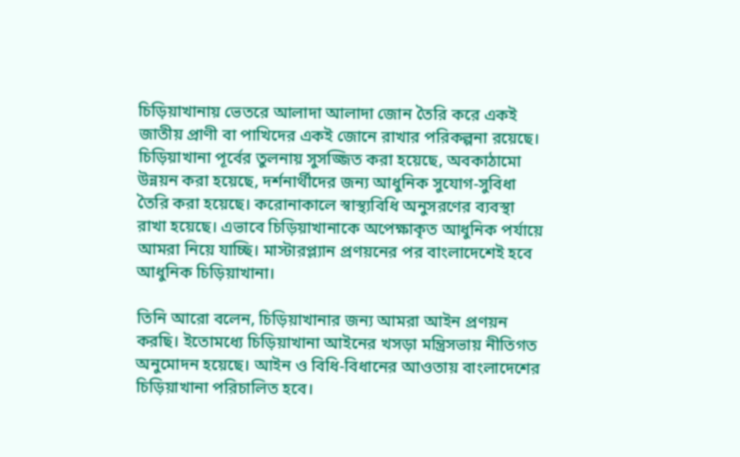চিড়িয়াখানায় ভেতরে আলাদা আলাদা জোন তৈরি করে একই জাতীয় প্রাণী বা পাখিদের একই জোনে রাখার পরিকল্পনা রয়েছে। চিড়িয়াখানা পূর্বের তুলনায় সুসজ্জিত করা হয়েছে, অবকাঠামো উন্নয়ন করা হয়েছে, দর্শনার্থীদের জন্য আধুনিক সুযোগ-সুবিধা তৈরি করা হয়েছে। করোনাকালে স্বাস্থ্যবিধি অনুসরণের ব্যবস্থা রাখা হয়েছে। এভাবে চিড়িয়াখানাকে অপেক্ষাকৃত আধুনিক পর্যায়ে আমরা নিয়ে যাচ্ছি। মাস্টারপ্ল্যান প্রণয়নের পর বাংলাদেশেই হবে আধুনিক চিড়িয়াখানা।

তিনি আরো বলেন, চিড়িয়াখানার জন্য আমরা আইন প্রণয়ন করছি। ইতোমধ্যে চিড়িয়াখানা আইনের খসড়া মন্ত্রিসভায় নীতিগত অনুমোদন হয়েছে। আইন ও বিধি-বিধানের আওতায় বাংলাদেশের চিড়িয়াখানা পরিচালিত হবে।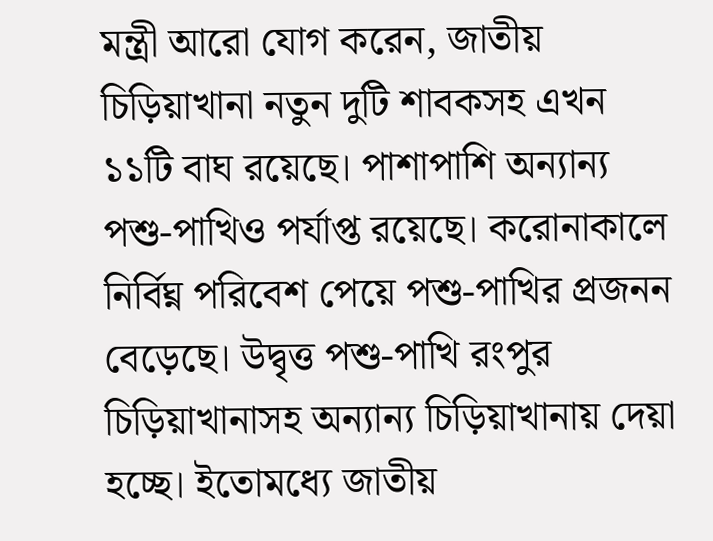মন্ত্রী আরো যোগ করেন, জাতীয় চিড়িয়াখানা নতুন দুটি শাবকসহ এখন ১১টি বাঘ রয়েছে। পাশাপাশি অন্যান্য পশু-পাখিও পর্যাপ্ত রয়েছে। করোনাকালে নির্বিঘ্ন পরিবেশ পেয়ে পশু-পাখির প্রজনন বেড়েছে। উদ্বৃত্ত পশু-পাখি রংপুর চিড়িয়াখানাসহ অন্যান্য চিড়িয়াখানায় দেয়া হচ্ছে। ইতোমধ্যে জাতীয়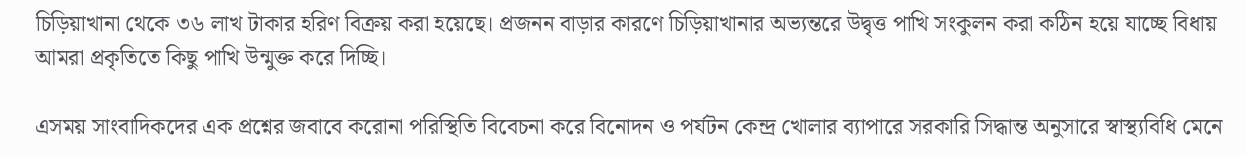চিড়িয়াখানা থেকে ৩৬ লাখ টাকার হরিণ বিক্রয় করা হয়েছে। প্রজনন বাড়ার কারণে চিড়িয়াখানার অভ্যন্তরে উদ্বৃত্ত পাখি সংকুলন করা কঠিন হয়ে যাচ্ছে বিধায় আমরা প্রকৃতিতে কিছু পাখি উন্মুক্ত করে দিচ্ছি।

এসময় সাংবাদিকদের এক প্রশ্নের জবাবে করোনা পরিস্থিতি বিবেচনা করে বিনোদন ও পর্যটন কেন্দ্র খোলার ব্যাপারে সরকারি সিদ্ধান্ত অনুসারে স্বাস্থ্যবিধি মেনে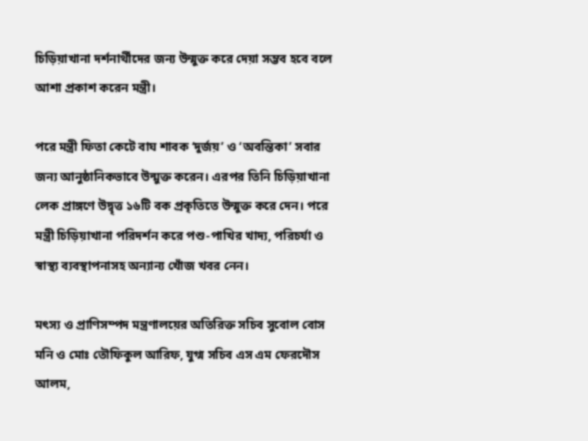চিড়িয়াখানা দর্শনার্থীদের জন্য উন্মুক্ত করে দেয়া সম্ভব হবে বলে আশা প্রকাশ করেন মন্ত্রী।

পরে মন্ত্রী ফিতা কেটে বাঘ শাবক ‘দুর্জয়’ ও ‘অবন্তিকা’ সবার জন্য আনুষ্ঠানিকভাবে উন্মুক্ত করেন। এরপর তিনি চিড়িয়াখানা লেক প্রাঙ্গণে উদ্বৃত্ত ১৬টি বক প্রকৃতিতে উন্মুক্ত করে দেন। পরে মন্ত্রী চিড়িয়াখানা পরিদর্শন করে পশু-পাখির খাদ্য, পরিচর্যা ও স্বাস্থ্য ব্যবস্থাপনাসহ অন্যান্য খোঁজ খবর নেন।

মৎস্য ও প্রাণিসম্পদ মন্ত্রণালয়ের অতিরিক্ত সচিব সুবোল বোস মনি ও মোঃ তৌফিকুল আরিফ, যুগ্ম সচিব এস এম ফেরদৌস আলম,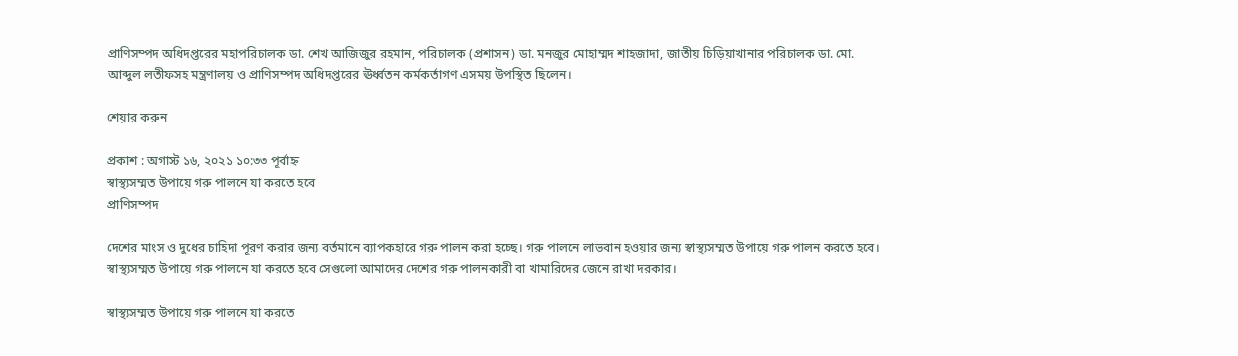প্রাণিসম্পদ অধিদপ্তরের মহাপরিচালক ডা. শেখ আজিজুর রহমান, পরিচালক (প্রশাসন) ডা. মনজুর মোহাম্মদ শাহজাদা, জাতীয় চিড়িয়াখানার পরিচালক ডা. মো. আব্দুল লতীফসহ মন্ত্রণালয় ও প্রাণিসম্পদ অধিদপ্তরের ঊর্ধ্বতন কর্মকর্তাগণ এসময় উপস্থিত ছিলেন।

শেয়ার করুন

প্রকাশ : অগাস্ট ১৬, ২০২১ ১০:৩৩ পূর্বাহ্ন
স্বাস্থ্যসম্মত উপায়ে গরু পালনে যা করতে হবে
প্রাণিসম্পদ

দেশের মাংস ও দুধের চাহিদা পূরণ করার জন্য বর্তমানে ব্যাপকহারে গরু পালন করা হচ্ছে। গরু পালনে লাভবান হওয়ার জন্য স্বাস্থ্যসম্মত উপায়ে গরু পালন করতে হবে। স্বাস্থ্যসম্মত উপায়ে গরু পালনে যা করতে হবে সেগুলো আমাদের দেশের গরু পালনকারী বা খামারিদের জেনে রাখা দরকার।

স্বাস্থ্যসম্মত উপায়ে গরু পালনে যা করতে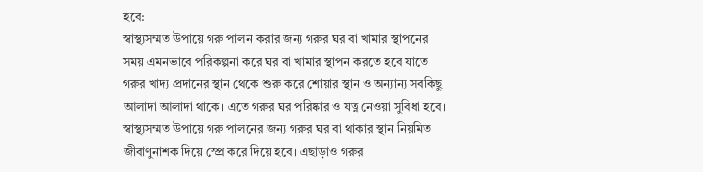হবে:
স্বাস্থ্যসম্মত উপায়ে গরু পালন করার জন্য গরুর ঘর বা খামার স্থাপনের সময় এমনভাবে পরিকল্পনা করে ঘর বা খামার স্থাপন করতে হবে যাতে গরুর খাদ্য প্রদানের স্থান থেকে শুরু করে শোয়ার স্থান ও অন্যান্য সবকিছু আলাদা আলাদা থাকে। এতে গরুর ঘর পরিষ্কার ও যত্ন নেওয়া সুবিধা হবে। স্বাস্থ্যসম্মত উপায়ে গরু পালনের জন্য গরুর ঘর বা থাকার স্থান নিয়মিত জীবাণুনাশক দিয়ে স্প্রে করে দিয়ে হবে। এছাড়াও গরুর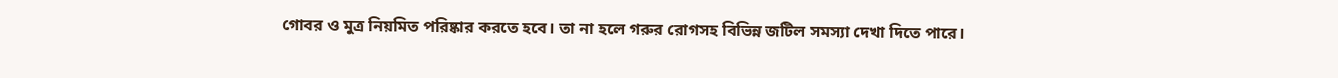গোবর ও মুত্র নিয়মিত পরিষ্কার করতে হবে। তা না হলে গরুর রোগসহ বিভিন্ন জটিল সমস্যা দেখা দিতে পারে।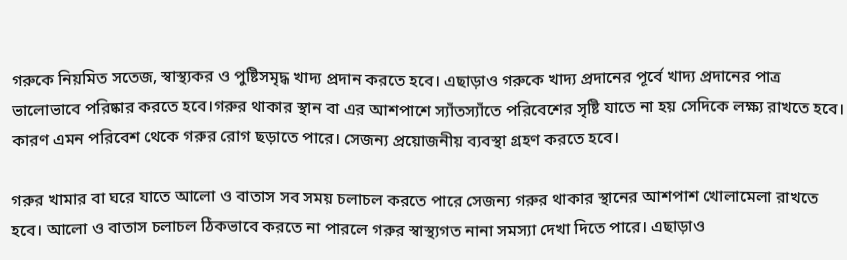গরুকে নিয়মিত সতেজ, স্বাস্থ্যকর ও পুষ্টিসমৃদ্ধ খাদ্য প্রদান করতে হবে। এছাড়াও গরুকে খাদ্য প্রদানের পূর্বে খাদ্য প্রদানের পাত্র ভালোভাবে পরিষ্কার করতে হবে।গরুর থাকার স্থান বা এর আশপাশে স্যাঁতস্যাঁতে পরিবেশের সৃষ্টি যাতে না হয় সেদিকে লক্ষ্য রাখতে হবে। কারণ এমন পরিবেশ থেকে গরুর রোগ ছড়াতে পারে। সেজন্য প্রয়োজনীয় ব্যবস্থা গ্রহণ করতে হবে।

গরুর খামার বা ঘরে যাতে আলো ও বাতাস সব সময় চলাচল করতে পারে সেজন্য গরুর থাকার স্থানের আশপাশ খোলামেলা রাখতে হবে। আলো ও বাতাস চলাচল ঠিকভাবে করতে না পারলে গরুর স্বাস্থ্যগত নানা সমস্যা দেখা দিতে পারে। এছাড়াও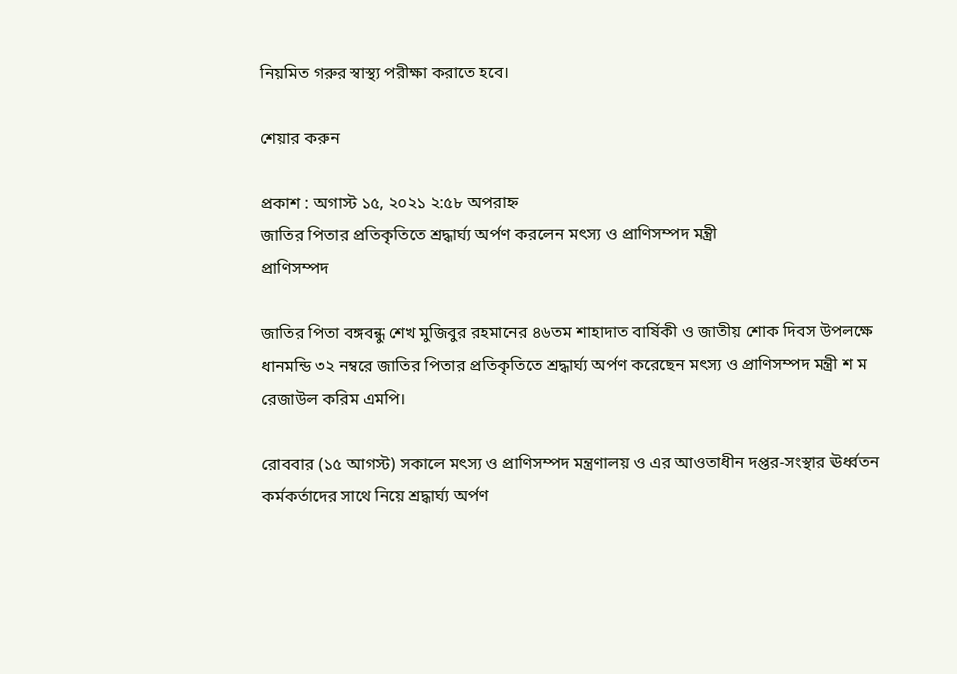নিয়মিত গরুর স্বাস্থ্য পরীক্ষা করাতে হবে।

শেয়ার করুন

প্রকাশ : অগাস্ট ১৫, ২০২১ ২:৫৮ অপরাহ্ন
জাতির পিতার প্রতিকৃতিতে শ্রদ্ধার্ঘ্য অর্পণ করলেন মৎস্য ও প্রাণিসম্পদ মন্ত্রী
প্রাণিসম্পদ

জাতির পিতা বঙ্গবন্ধু শেখ মুজিবুর রহমানের ৪৬তম শাহাদাত বার্ষিকী ও জাতীয় শোক দিবস উপলক্ষে ধানমন্ডি ৩২ নম্বরে জাতির পিতার প্রতিকৃতিতে শ্রদ্ধার্ঘ্য অর্পণ করেছেন মৎস্য ও প্রাণিসম্পদ মন্ত্রী শ ম রেজাউল করিম এমপি।

রোববার (১৫ আগস্ট) সকালে মৎস্য ও প্রাণিসম্পদ মন্ত্রণালয় ও এর আওতাধীন দপ্তর-সংস্থার ঊর্ধ্বতন কর্মকর্তাদের সাথে নিয়ে শ্রদ্ধার্ঘ্য অর্পণ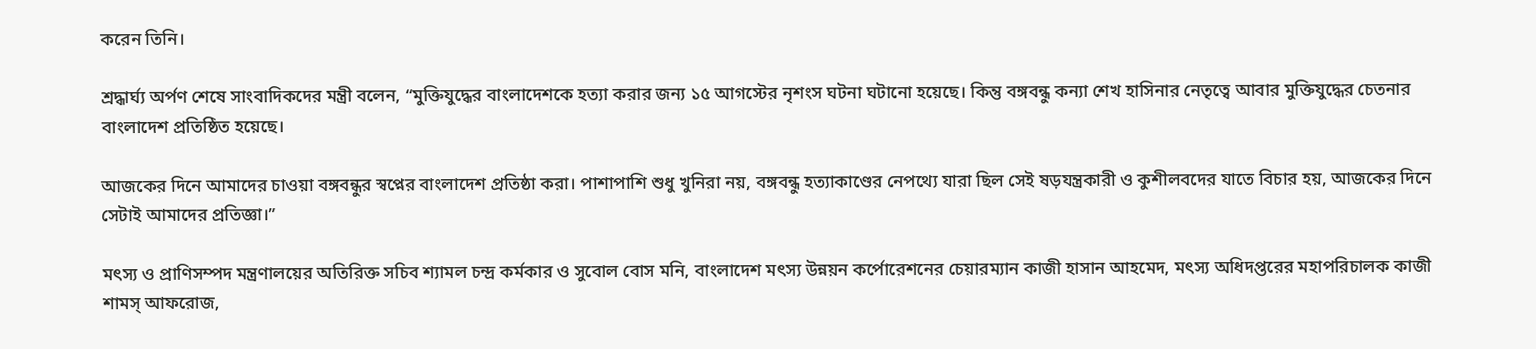করেন তিনি।

শ্রদ্ধার্ঘ্য অর্পণ শেষে সাংবাদিকদের মন্ত্রী বলেন, “মুক্তিযুদ্ধের বাংলাদেশকে হত্যা করার জন্য ১৫ আগস্টের নৃশংস ঘটনা ঘটানো হয়েছে। কিন্তু বঙ্গবন্ধু কন্যা শেখ হাসিনার নেতৃত্বে আবার মুক্তিযুদ্ধের চেতনার বাংলাদেশ প্রতিষ্ঠিত হয়েছে।

আজকের দিনে আমাদের চাওয়া বঙ্গবন্ধুর স্বপ্নের বাংলাদেশ প্রতিষ্ঠা করা। পাশাপাশি শুধু খুনিরা নয়, বঙ্গবন্ধু হত্যাকাণ্ডের নেপথ্যে যারা ছিল সেই ষড়যন্ত্রকারী ও কুশীলবদের যাতে বিচার হয়, আজকের দিনে সেটাই আমাদের প্রতিজ্ঞা।”

মৎস্য ও প্রাণিসম্পদ মন্ত্রণালয়ের অতিরিক্ত সচিব শ্যামল চন্দ্র কর্মকার ও সুবোল বোস মনি, বাংলাদেশ মৎস্য উন্নয়ন কর্পোরেশনের চেয়ারম্যান কাজী হাসান আহমেদ, মৎস্য অধিদপ্তরের মহাপরিচালক কাজী শামস্ আফরোজ,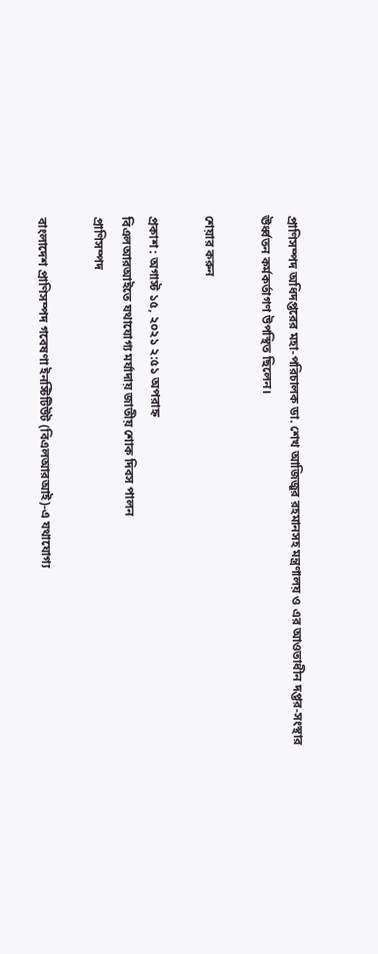প্রাণিসম্পদ অধিদপ্তরের মহা-পরিচালক ডা. শেখ আজিজুর রহমানসহ মন্ত্রণালয় ও এর আওতাধীন দপ্তর-সংস্থার ঊর্ধ্বতন কর্মকর্তাগণ উপস্থিত ছিলেন।

শেয়ার করুন

প্রকাশ : অগাস্ট ১৫, ২০২১ ২:৫১ অপরাহ্ন
বিএলআরআইতে যথাযোগ্য মর্যাদায় জাতীয় শোক দিবস পালন
প্রাণিসম্পদ

বাংলাদেশ প্রাণিসম্পদ গবেষণা ইনস্টিটিউট (বিএলআরআই)-এ যথাযোগ্য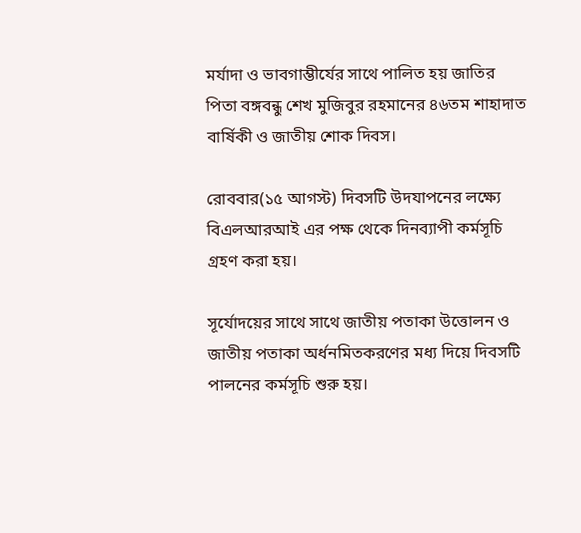মর্যাদা ও ভাবগাম্ভীর্যের সাথে পালিত হয় জাতির পিতা বঙ্গবন্ধু শেখ মুজিবুর রহমানের ৪৬তম শাহাদাত বার্ষিকী ও জাতীয় শোক দিবস।

রোববার(১৫ আগস্ট) দিবসটি উদযাপনের লক্ষ্যে বিএলআরআই এর পক্ষ থেকে দিনব্যাপী কর্মসূচি গ্রহণ করা হয়।

সূর্যোদয়ের সাথে সাথে জাতীয় পতাকা উত্তোলন ও জাতীয় পতাকা অর্ধনমিতকরণের মধ্য দিয়ে দিবসটি পালনের কর্মসূচি শুরু হয়।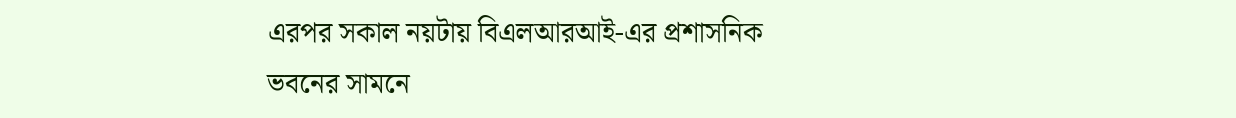এরপর সকাল নয়টায় বিএলআরআই-এর প্রশাসনিক ভবনের সামনে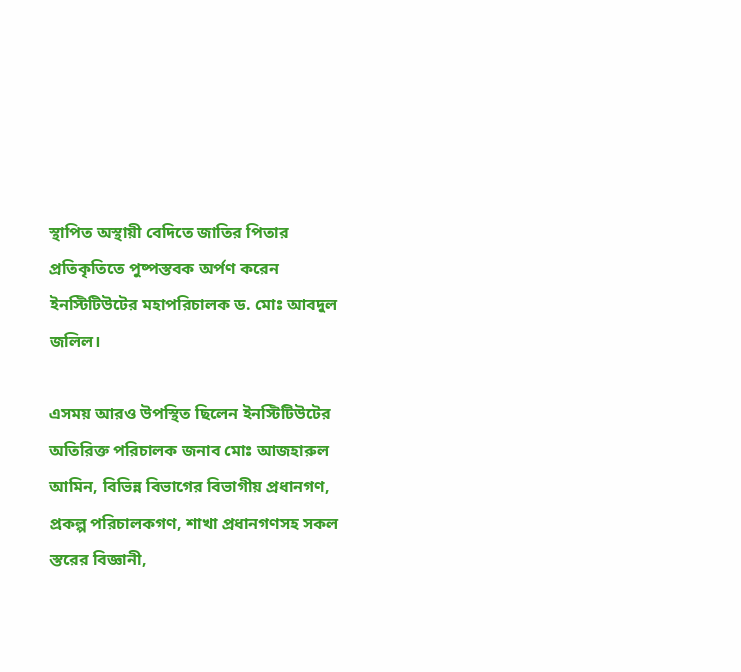স্থাপিত অস্থায়ী বেদিতে জাতির পিতার প্রতিকৃতিতে পুষ্পস্তবক অর্পণ করেন ইনস্টিটিউটের মহাপরিচালক ড. মোঃ আবদুল জলিল।

এসময় আরও উপস্থিত ছিলেন ইনস্টিটিউটের অতিরিক্ত পরিচালক জনাব মোঃ আজহারুল আমিন, বিভিন্ন বিভাগের বিভাগীয় প্রধানগণ, প্রকল্প পরিচালকগণ, শাখা প্রধানগণসহ সকল স্তরের বিজ্ঞানী,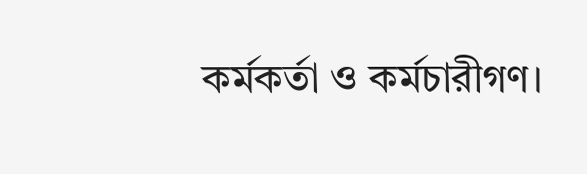কর্মকর্তা ও কর্মচারীগণ।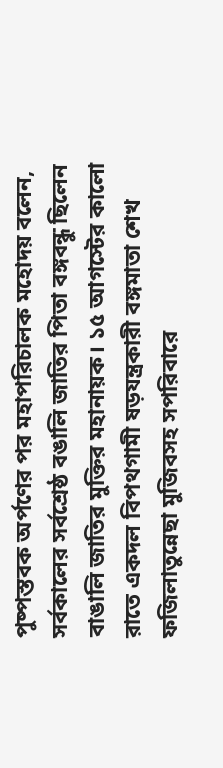পুষ্পস্তবক অর্পণের পর মহাপরিচালক মহোদয় বলেন, সর্বকালের সর্বশ্রেষ্ঠ বঙালি জাতির পিতা বঙ্গবন্ধু ছিলেন বাঙালি জাতির মুক্তির মহানায়ক। ১৫ আগস্টের কালো রাতে একদল বিপথগামী ষড়যন্ত্রকারী বঙ্গমাতা শেখ ফজিলাতুন্নেছা মুজিবসহ সপরিবারে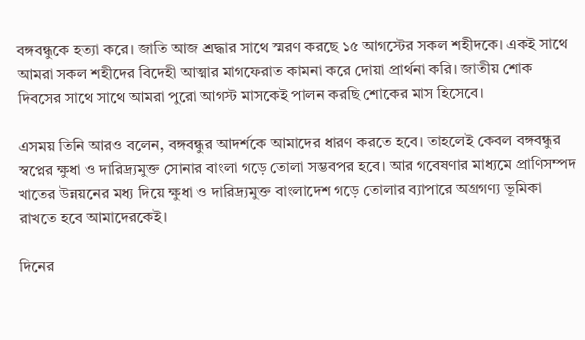বঙ্গবন্ধুকে হত্যা করে। জাতি আজ শ্রদ্ধার সাথে স্মরণ করছে ১৫ আগস্টের সকল শহীদকে। একই সাথে আমরা সকল শহীদের বিদেহী আত্মার মাগফেরাত কামনা করে দোয়া প্রার্থনা করি। জাতীয় শোক দিবসের সাথে সাথে আমরা পুরো আগস্ট মাসকেই পালন করছি শোকের মাস হিসেবে।

এসময় তিনি আরও বলেন, বঙ্গবন্ধুর আদর্শকে আমাদের ধারণ করতে হবে। তাহলেই কেবল বঙ্গবন্ধুর স্বপ্নের ক্ষুধা ও দারিদ্র্যমুক্ত সোনার বাংলা গড়ে তোলা সম্ভবপর হবে। আর গবেষণার মাধ্যমে প্রাণিসম্পদ খাতের উন্নয়নের মধ্য দিয়ে ক্ষুধা ও দারিদ্র্যমুক্ত বাংলাদেশ গড়ে তোলার ব্যাপারে অগ্রগণ্য ভূমিকা রাখতে হবে আমাদেরকেই।

দিনের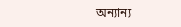অন্যান্য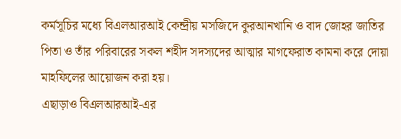কর্মসূচির মধ্যে বিএলআরআই কেন্দ্রীয় মসজিদে কুরআনখানি ও বাদ জোহর জাতির পিতা ও তাঁর পরিবারের সকল শহীদ সদস্যদের আত্মার মাগফেরাত কামনা করে দোয়া মাহফিলের আয়োজন করা হয়।
এছাড়াও বিএলআরআই-এর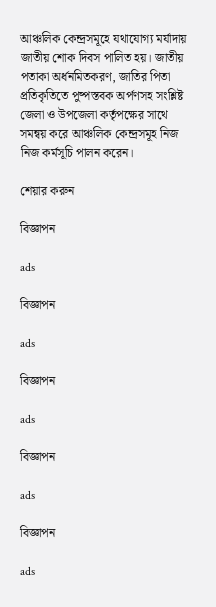আঞ্চলিক কেন্দ্রসমূহে যথাযোগ্য মর্যাদায় জাতীয় শোক দিবস পালিত হয়। জাতীয় পতাকা অর্ধনমিতকরণ, জাতির পিতা প্রতিকৃতিতে পুষ্পস্তবক অর্পণসহ সংশ্লিষ্ট জেলা ও উপজেলা কর্তৃপক্ষের সাথে সমন্বয় করে আঞ্চলিক কেন্দ্রসমূহ নিজ নিজ কর্মসূচি পালন করেন।

শেয়ার করুন

বিজ্ঞাপন

ads

বিজ্ঞাপন

ads

বিজ্ঞাপন

ads

বিজ্ঞাপন

ads

বিজ্ঞাপন

ads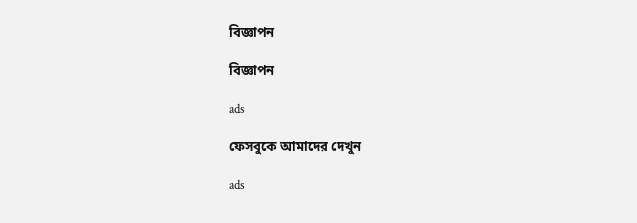বিজ্ঞাপন

বিজ্ঞাপন

ads

ফেসবুকে আমাদের দেখুন

ads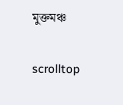মুক্তমঞ্চ

scrolltop